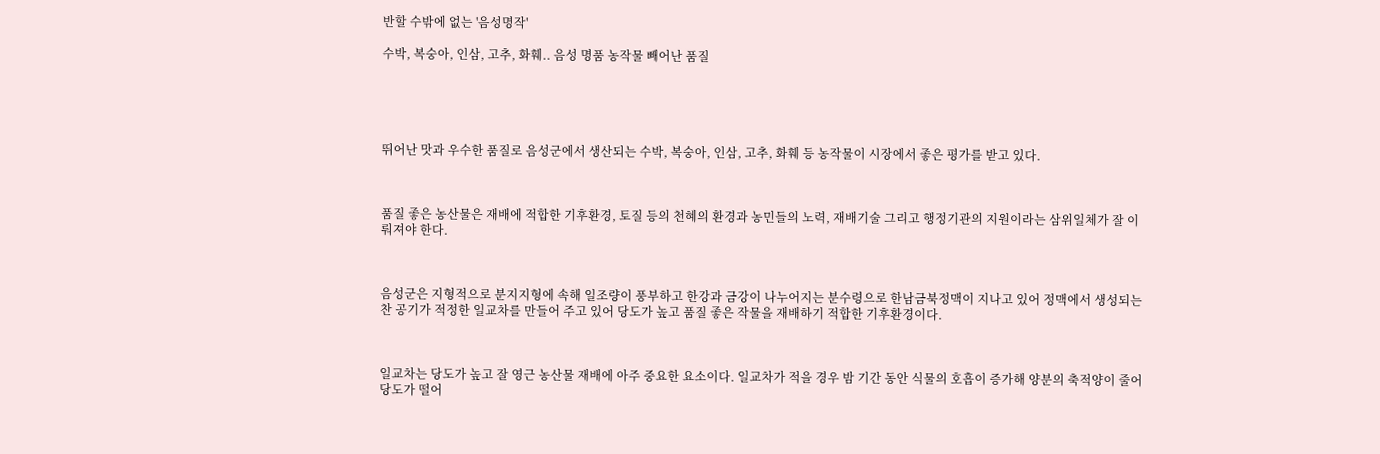반할 수밖에 없는 '음성명작'

수박, 복숭아, 인삼, 고추, 화훼.. 음성 명품 농작물 빼어난 품질





뛰어난 맛과 우수한 품질로 음성군에서 생산되는 수박, 복숭아, 인삼, 고추, 화훼 등 농작물이 시장에서 좋은 평가를 받고 있다.



품질 좋은 농산물은 재배에 적합한 기후환경, 토질 등의 천혜의 환경과 농민들의 노력, 재배기술 그리고 행정기관의 지원이라는 삼위일체가 잘 이뤄져야 한다.



음성군은 지형적으로 분지지형에 속해 일조량이 풍부하고 한강과 금강이 나누어지는 분수령으로 한남금북정맥이 지나고 있어 정맥에서 생성되는 찬 공기가 적정한 일교차를 만들어 주고 있어 당도가 높고 품질 좋은 작물을 재배하기 적합한 기후환경이다.



일교차는 당도가 높고 잘 영근 농산물 재배에 아주 중요한 요소이다. 일교차가 적을 경우 밤 기간 동안 식물의 호흡이 증가해 양분의 축적양이 줄어 당도가 떨어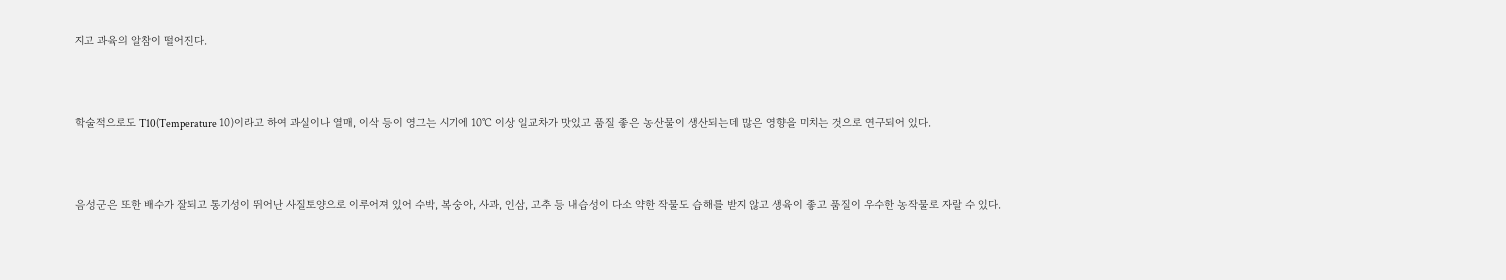지고 과육의 알참이 떨어진다.



학술적으로도 T10(Temperature 10)이라고 하여 과실이나 열매, 이삭 등이 영그는 시기에 10℃ 이상 일교차가 맛있고 품질 좋은 농산물이 생산되는데 많은 영향을 미치는 것으로 연구되어 있다.



음성군은 또한 배수가 잘되고 통기성이 뛰어난 사질토양으로 이루어져 있어 수박, 복숭아, 사과, 인삼, 고추 등 내습성이 다소 약한 작물도 습해를 받지 않고 생육이 좋고 품질이 우수한 농작물로 자랄 수 있다.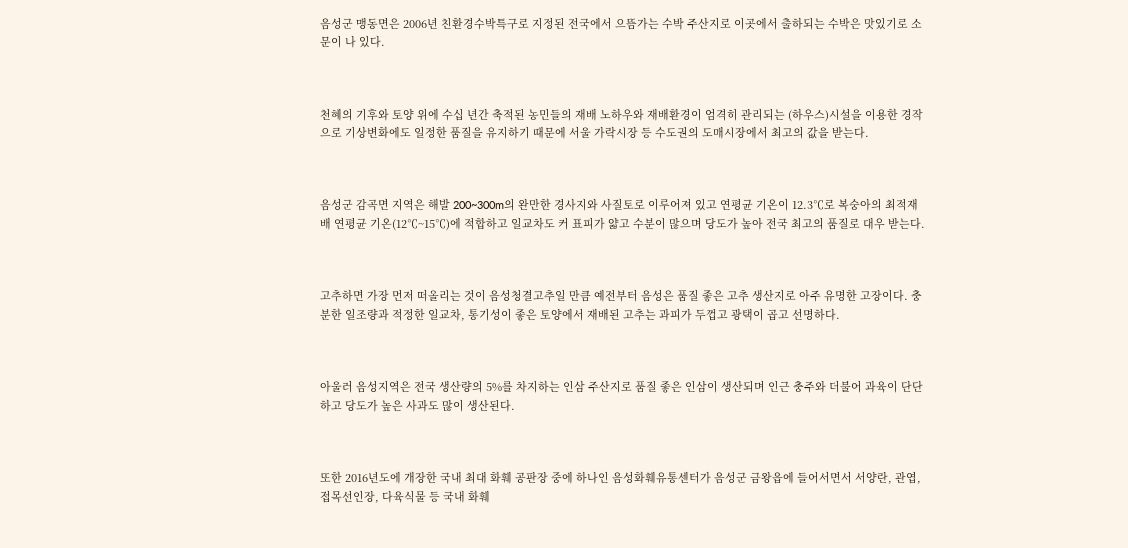음성군 맹동면은 2006년 친환경수박특구로 지정된 전국에서 으뜸가는 수박 주산지로 이곳에서 출하되는 수박은 맛있기로 소문이 나 있다.



천혜의 기후와 토양 위에 수십 년간 축적된 농민들의 재배 노하우와 재배환경이 엄격히 관리되는 (하우스)시설을 이용한 경작으로 기상변화에도 일정한 품질을 유지하기 때문에 서울 가락시장 등 수도권의 도매시장에서 최고의 값을 받는다.



음성군 감곡면 지역은 해발 200~300m의 완만한 경사지와 사질토로 이루어져 있고 연평균 기온이 12.3℃로 복숭아의 최적재배 연평균 기온(12℃~15℃)에 적합하고 일교차도 커 표피가 얇고 수분이 많으며 당도가 높아 전국 최고의 품질로 대우 받는다.



고추하면 가장 먼저 떠올리는 것이 음성청결고추일 만큼 예전부터 음성은 품질 좋은 고추 생산지로 아주 유명한 고장이다. 충분한 일조량과 적정한 일교차, 통기성이 좋은 토양에서 재배된 고추는 과피가 두껍고 광택이 곱고 선명하다.



아울러 음성지역은 전국 생산량의 5%를 차지하는 인삼 주산지로 품질 좋은 인삼이 생산되며 인근 충주와 더불어 과육이 단단하고 당도가 높은 사과도 많이 생산된다.



또한 2016년도에 개장한 국내 최대 화훼 공판장 중에 하나인 음성화훼유통센터가 음성군 금왕읍에 들어서면서 서양란, 관엽, 접목선인장, 다육식물 등 국내 화훼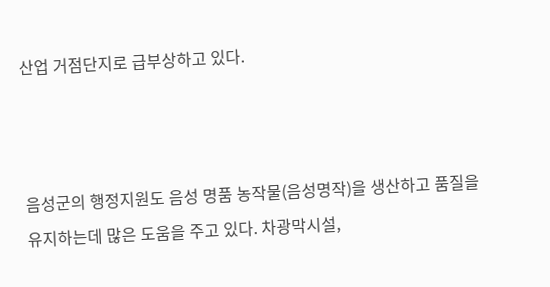산업 거점단지로 급부상하고 있다.



음성군의 행정지원도 음성 명품 농작물(음성명작)을 생산하고 품질을 유지하는데 많은 도움을 주고 있다. 차광막시설,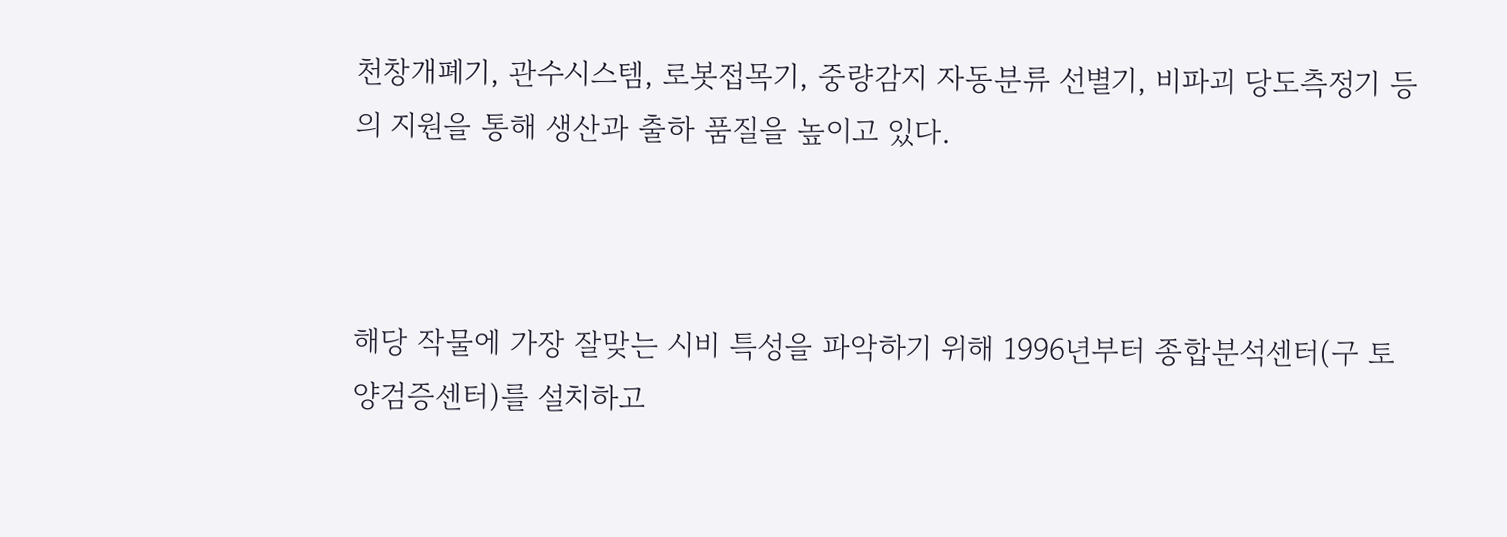천창개폐기, 관수시스템, 로봇접목기, 중량감지 자동분류 선별기, 비파괴 당도측정기 등의 지원을 통해 생산과 출하 품질을 높이고 있다.



해당 작물에 가장 잘맞는 시비 특성을 파악하기 위해 1996년부터 종합분석센터(구 토양검증센터)를 설치하고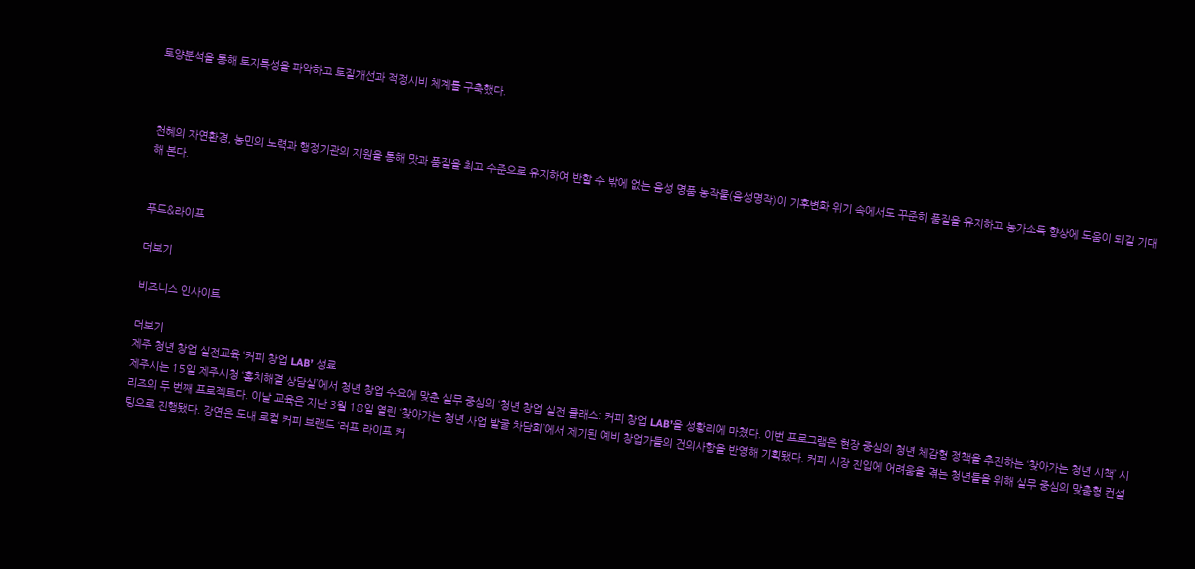토양분석을 통해 토지특성을 파악하고 토질개선과 적정시비 체계를 구축했다.



천혜의 자연환경, 농민의 노력과 행정기관의 지원을 통해 맛과 품질을 최고 수준으로 유지하여 반할 수 밖에 없는 음성 명품 농작물(음성명작)이 기후변화 위기 속에서도 꾸준히 품질을 유지하고 농가소득 향상에 도움이 되길 기대해 본다.


푸드&라이프

더보기

비즈니스 인사이트

더보기
제주 청년 창업 실전교육 ‘커피 창업 LAB’ 성료
제주시는 15일 제주시청 ‘홈치해결 상담실’에서 청년 창업 수요에 맞춘 실무 중심의 ‘청년 창업 실전 클래스: 커피 창업 LAB’을 성황리에 마쳤다. 이번 프로그램은 현장 중심의 청년 체감형 정책을 추진하는 ‘찾아가는 청년 시책’ 시리즈의 두 번째 프로젝트다. 이날 교육은 지난 3월 18일 열린 ‘찾아가는 청년 사업 발굴 차담회’에서 제기된 예비 창업가들의 건의사항을 반영해 기획됐다. 커피 시장 진입에 어려움을 겪는 청년들을 위해 실무 중심의 맞춤형 컨설팅으로 진행됐다. 강연은 도내 로컬 커피 브랜드 ‘러프 라이프 커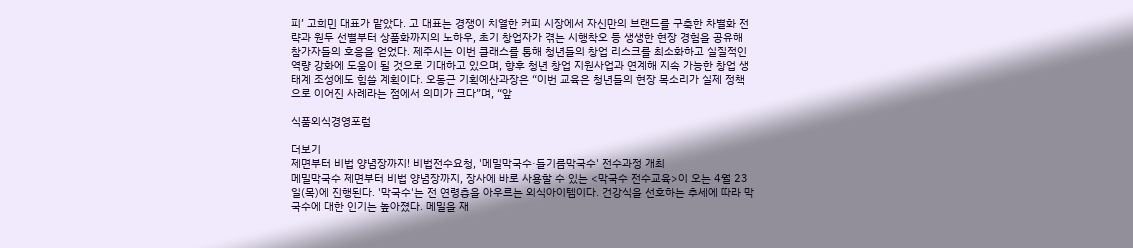피’ 고희민 대표가 맡았다. 고 대표는 경쟁이 치열한 커피 시장에서 자신만의 브랜드를 구축한 차별화 전략과 원두 선별부터 상품화까지의 노하우, 초기 창업자가 겪는 시행착오 등 생생한 현장 경험을 공유해 참가자들의 호응을 얻었다. 제주시는 이번 클래스를 통해 청년들의 창업 리스크를 최소화하고 실질적인 역량 강화에 도움이 될 것으로 기대하고 있으며, 향후 청년 창업 지원사업과 연계해 지속 가능한 창업 생태계 조성에도 힘쓸 계획이다. 오동근 기획예산과장은 “이번 교육은 청년들의 현장 목소리가 실제 정책으로 이어진 사례라는 점에서 의미가 크다”며, “앞

식품외식경영포럼

더보기
제면부터 비법 양념장까지! 비법전수요청, '메밀막국수·들기름막국수' 전수과정 개최
메밀막국수 제면부터 비법 양념장까지, 장사에 바로 사용할 수 있는 <막국수 전수교육>이 오는 4월 23일(목)에 진행된다. '막국수'는 전 연령층을 아우르는 외식아이템이다. 건강식을 선호하는 추세에 따라 막국수에 대한 인기는 높아졌다. 메밀을 재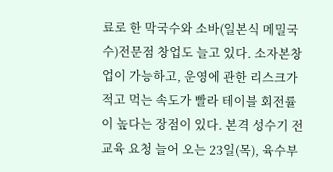료로 한 막국수와 소바(일본식 메밀국수)전문점 창업도 늘고 있다. 소자본창업이 가능하고, 운영에 관한 리스크가 적고 먹는 속도가 빨라 테이블 회전률이 높다는 장점이 있다. 본격 성수기 전 교육 요청 늘어 오는 23일(목), 육수부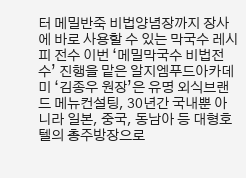터 메밀반죽 비법양념장까지 장사에 바로 사용할 수 있는 막국수 레시피 전수 이번 ‘메밀막국수 비법전수’ 진행을 맡은 알지엠푸드아카데미 ‘김종우 원장’은 유명 외식브랜드 메뉴컨설팅, 30년간 국내뿐 아니라 일본, 중국, 동남아 등 대형호텔의 총주방장으로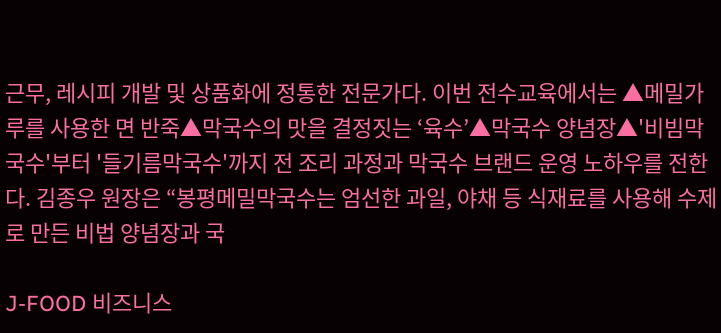근무, 레시피 개발 및 상품화에 정통한 전문가다. 이번 전수교육에서는 ▲메밀가루를 사용한 면 반죽▲막국수의 맛을 결정짓는 ‘육수’▲막국수 양념장▲'비빔막국수'부터 '들기름막국수'까지 전 조리 과정과 막국수 브랜드 운영 노하우를 전한다. 김종우 원장은 “봉평메밀막국수는 엄선한 과일, 야채 등 식재료를 사용해 수제로 만든 비법 양념장과 국

J-FOOD 비즈니스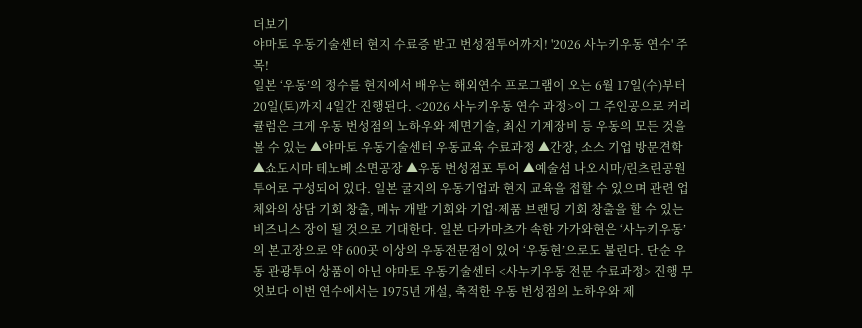더보기
야마토 우동기술센터 현지 수료증 받고 번성점투어까지! '2026 사누키우동 연수' 주목!
일본 ‘우동’의 정수를 현지에서 배우는 해외연수 프로그램이 오는 6월 17일(수)부터 20일(토)까지 4일간 진행된다. <2026 사누키우동 연수 과정>이 그 주인공으로 커리큘럼은 크게 우동 번성점의 노하우와 제면기술, 최신 기계장비 등 우동의 모든 것을 볼 수 있는 ▲야마토 우동기술센터 우동교육 수료과정 ▲간장, 소스 기업 방문견학 ▲쇼도시마 테노베 소면공장 ▲우동 번성점포 투어 ▲예술섬 나오시마/린츠린공원 투어로 구성되어 있다. 일본 굴지의 우동기업과 현지 교육을 접할 수 있으며 관련 업체와의 상담 기회 창출, 메뉴 개발 기회와 기업·제품 브랜딩 기회 창출을 할 수 있는 비즈니스 장이 될 것으로 기대한다. 일본 다카마츠가 속한 가가와현은 ‘사누키우동’의 본고장으로 약 600곳 이상의 우동전문점이 있어 ‘우동현’으로도 불린다. 단순 우동 관광투어 상품이 아닌 야마토 우동기술센터 <사누키우동 전문 수료과정> 진행 무엇보다 이번 연수에서는 1975년 개설, 축적한 우동 번성점의 노하우와 제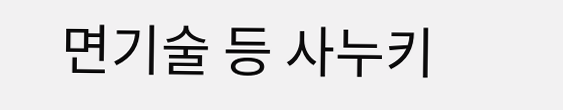면기술 등 사누키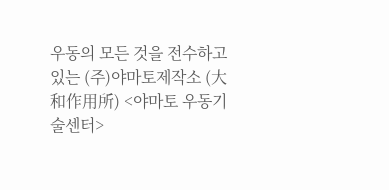우동의 모든 것을 전수하고 있는 (주)야마토제작소 (大和作用所) <야마토 우동기술센터>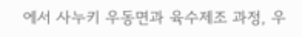에서 사누키 우동면과 육수제조 과정, 우